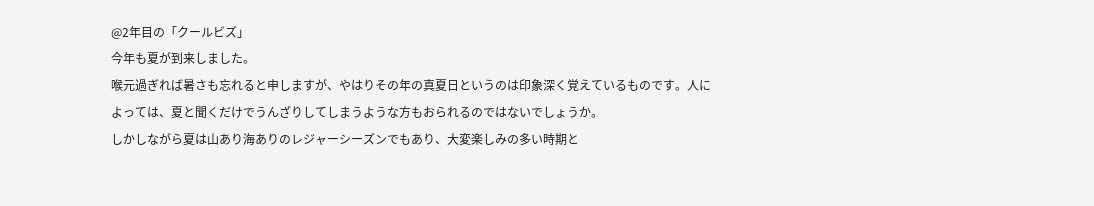@2年目の「クールビズ」
今年も夏が到来しました。
喉元過ぎれば暑さも忘れると申しますが、やはりその年の真夏日というのは印象深く覚えているものです。人によっては、夏と聞くだけでうんざりしてしまうような方もおられるのではないでしょうか。
しかしながら夏は山あり海ありのレジャーシーズンでもあり、大変楽しみの多い時期と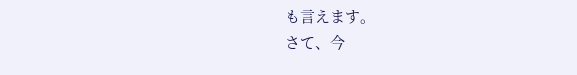も言えます。
さて、今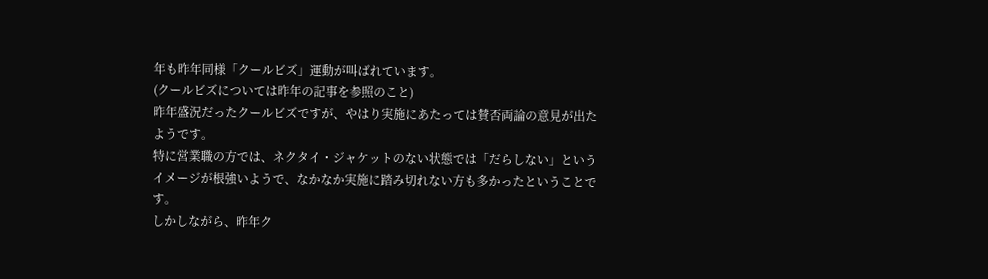年も昨年同様「クールビズ」運動が叫ばれています。
(クールビズについては昨年の記事を参照のこと)
昨年盛況だったクールビズですが、やはり実施にあたっては賛否両論の意見が出たようです。
特に営業職の方では、ネクタイ・ジャケットのない状態では「だらしない」というイメージが根強いようで、なかなか実施に踏み切れない方も多かったということです。
しかしながら、昨年ク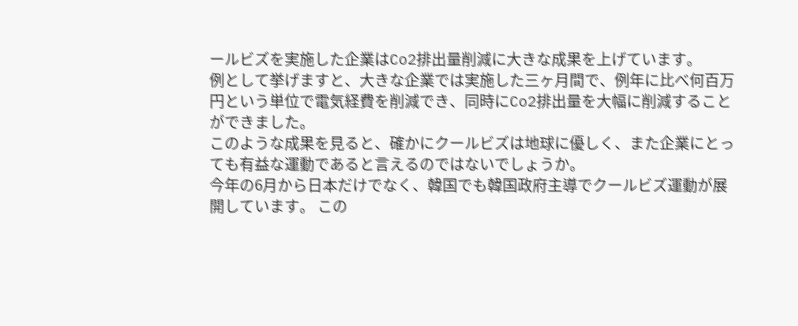ールビズを実施した企業はCo2排出量削減に大きな成果を上げています。
例として挙げますと、大きな企業では実施した三ヶ月間で、例年に比べ何百万円という単位で電気経費を削減でき、同時にCo2排出量を大幅に削減することができました。
このような成果を見ると、確かにクールビズは地球に優しく、また企業にとっても有益な運動であると言えるのではないでしょうか。
今年の6月から日本だけでなく、韓国でも韓国政府主導でクールビズ運動が展開しています。 この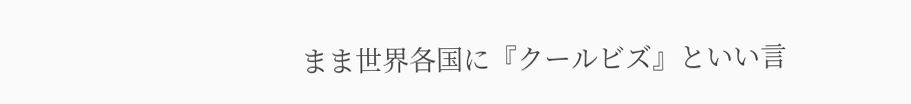まま世界各国に『クールビズ』といい言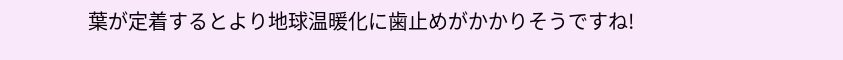葉が定着するとより地球温暖化に歯止めがかかりそうですね!